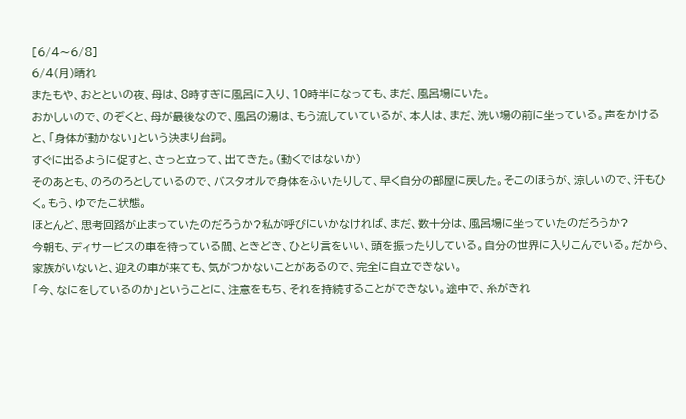[6/4〜6/8]
6/4(月)晴れ
またもや、おとといの夜、母は、8時すぎに風呂に入り、10時半になっても、まだ、風呂場にいた。
おかしいので、のぞくと、母が最後なので、風呂の湯は、もう流していているが、本人は、まだ、洗い場の前に坐っている。声をかけると、「身体が動かない」という決まり台詞。
すぐに出るように促すと、さっと立って、出てきた。(動くではないか)
そのあとも、のろのろとしているので、バスタオルで身体をふいたりして、早く自分の部屋に戻した。そこのほうが、涼しいので、汗もひく。もう、ゆでたこ状態。
ほとんど、思考回路が止まっていたのだろうか?私が呼びにいかなければ、まだ、数十分は、風呂場に坐っていたのだろうか?
今朝も、ディサービスの車を待っている間、ときどき、ひとり言をいい、頭を振ったりしている。自分の世界に入りこんでいる。だから、家族がいないと、迎えの車が来ても、気がつかないことがあるので、完全に自立できない。
「今、なにをしているのか」ということに、注意をもち、それを持続することができない。途中で、糸がきれ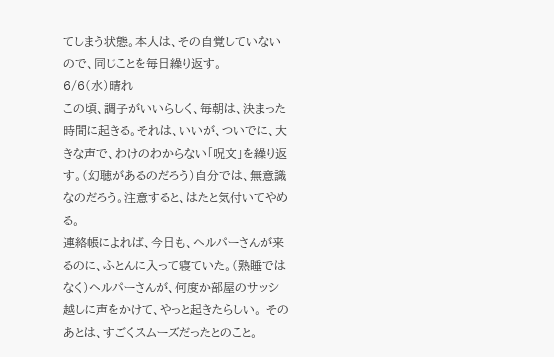てしまう状態。本人は、その自覚していないので、同じことを毎日繰り返す。
6/6(水)晴れ
この頃、調子がいいらしく、毎朝は、決まった時間に起きる。それは、いいが、ついでに、大きな声で、わけのわからない「呪文」を繰り返す。(幻聴があるのだろう)自分では、無意識なのだろう。注意すると、はたと気付いてやめる。
連絡帳によれば、今日も、ヘルパーさんが来るのに、ふとんに入って寝ていた。(熟睡ではなく)ヘルパーさんが、何度か部屋のサッシ越しに声をかけて、やっと起きたらしい。 そのあとは、すごくスムーズだったとのこと。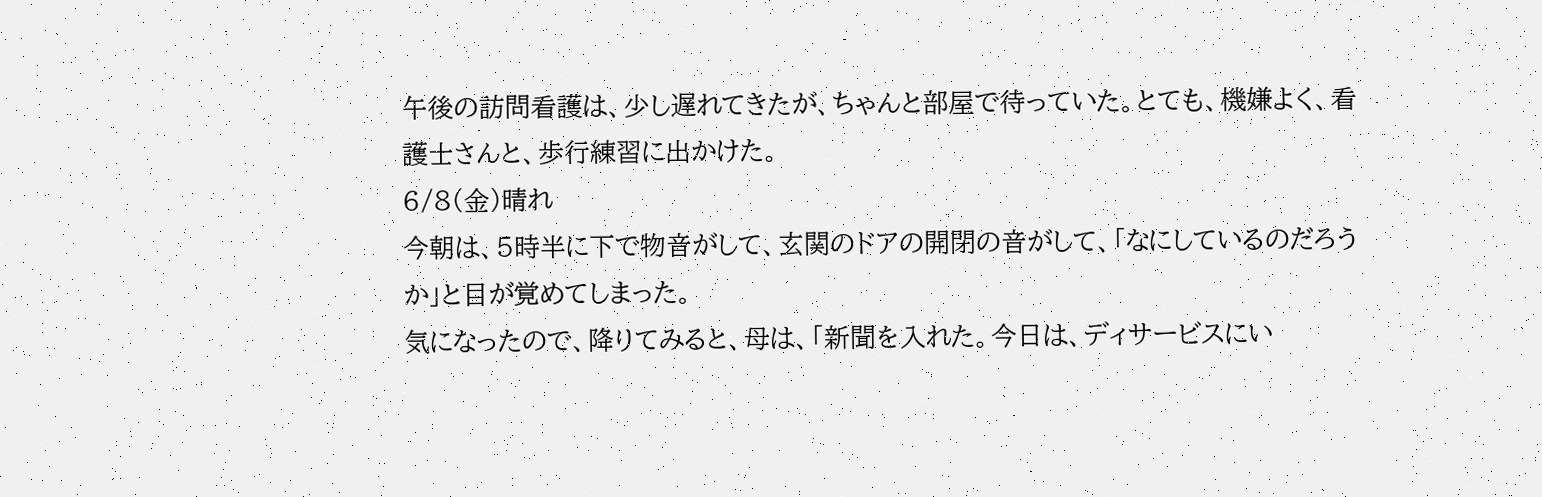午後の訪問看護は、少し遅れてきたが、ちゃんと部屋で待っていた。とても、機嫌よく、看護士さんと、歩行練習に出かけた。
6/8(金)晴れ
今朝は、5時半に下で物音がして、玄関のドアの開閉の音がして、「なにしているのだろうか」と目が覚めてしまった。
気になったので、降りてみると、母は、「新聞を入れた。今日は、ディサービスにい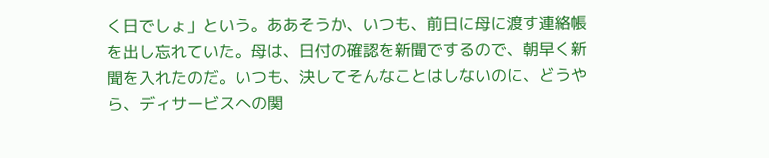く日でしょ」という。ああそうか、いつも、前日に母に渡す連絡帳を出し忘れていた。母は、日付の確認を新聞でするので、朝早く新聞を入れたのだ。いつも、決してそんなことはしないのに、どうやら、ディサービスへの関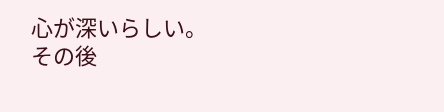心が深いらしい。
その後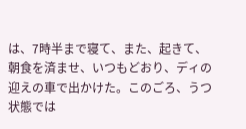は、7時半まで寝て、また、起きて、朝食を済ませ、いつもどおり、ディの迎えの車で出かけた。このごろ、うつ状態では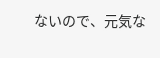ないので、元気な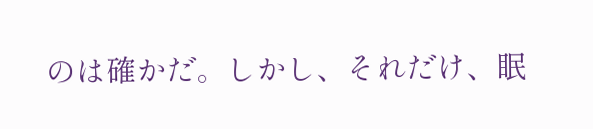のは確かだ。しかし、それだけ、眠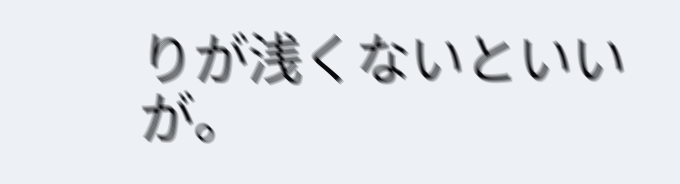りが浅くないといいが。